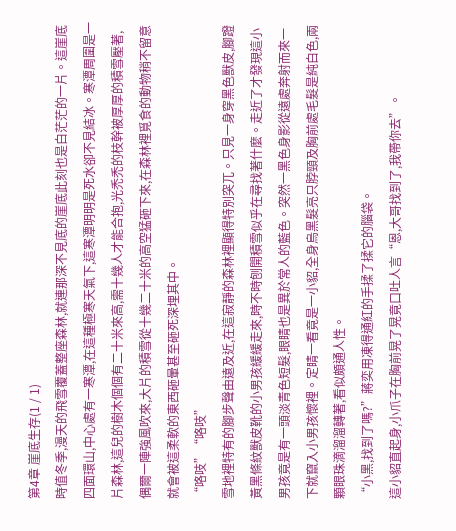第4章 崖底生存(1 / 1)
時值冬季,漫天的飛雪覆蓋整座森林,就連那深不見底的崖底此刻也是白茫茫的一片。這崖底四面環山,中心處有一寒潭,在這種極寒天氣下,這寒潭明明是死水卻不見結冰。寒潭周圍是一片森林,這兒的樹木個個有二十米來高,需十幾人才能合抱,光禿禿的枝幹被厚厚的積雪壓著,偶爾一陣強風吹來,大片的積雪從十幾二十米的高空猛砸下來,在森林裡覓食的動物稍不留意就會被這柔軟的東西砸暈甚至砸死深埋其中。
“咯吱”“咯吱”
雪地裡特有的腳步聲由遠及近,在這寂靜的森林裡顯得特別突兀。只見一身穿黑色獸皮,腳蹬黃黑條紋獸皮靴的小男孩緩緩走來,時不時刨開積雪似乎在尋找著什麼。走近了才發現這小男孩竟是有一頭淡青色短髮,眼睛也是異於常人的藍色。突然一黑色身影從遠處奔射而來一下就竄入小男孩懷裡。定睛一看竟是一小貂,全身烏黑髮亮只脖頸及胸前處毛髮是純白色,兩顆眼珠滴溜溜轉著,看似頗通人性。
“小黑,找到了嗎?”蔣奕用凍得通紅的手揉了揉它的腦袋。
這小貂直起身,小爪子在胸前晃了晃竟口吐人言“恩,大哥找到了,我帶你去”。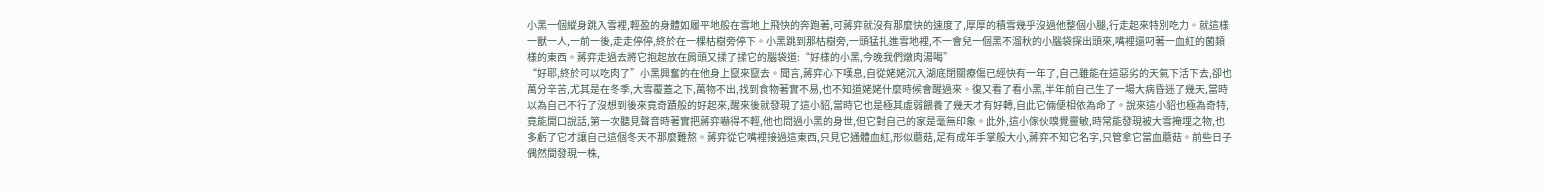小黑一個縱身跳入雪裡,輕盈的身體如履平地般在雪地上飛快的奔跑著,可蔣弈就沒有那麼快的速度了,厚厚的積雪幾乎沒過他整個小腿,行走起來特別吃力。就這樣一獸一人,一前一後,走走停停,終於在一棵枯樹旁停下。小黑跳到那枯樹旁,一頭猛扎進雪地裡,不一會兒一個黑不溜秋的小腦袋探出頭來,嘴裡還叼著一血紅的菌類樣的東西。蔣弈走過去將它抱起放在肩頭又揉了揉它的腦袋道:“好樣的小黑,今晚我們燉肉湯喝”
“好耶,終於可以吃肉了”小黑興奮的在他身上竄來竄去。聞言,蔣弈心下嘆息,自從姥姥沉入湖底閉關療傷已經快有一年了,自己雖能在這惡劣的天氣下活下去,卻也萬分辛苦,尤其是在冬季,大雪覆蓋之下,萬物不出,找到食物著實不易,也不知道姥姥什麼時候會醒過來。復又看了看小黑,半年前自己生了一場大病昏迷了幾天,當時以為自己不行了沒想到後來竟奇蹟般的好起來,醒來後就發現了這小貂,當時它也是極其虛弱餵養了幾天才有好轉,自此它倆便相依為命了。說來這小貂也極為奇特,竟能開口說話,第一次聽見聲音時著實把蔣弈嚇得不輕,他也問過小黑的身世,但它對自己的家是毫無印象。此外,這小傢伙嗅覺靈敏,時常能發現被大雪掩埋之物,也多虧了它才讓自己這個冬天不那麼難熬。蔣弈從它嘴裡接過這東西,只見它通體血紅,形似蘑菇,足有成年手掌般大小,蔣弈不知它名字,只管拿它當血蘑菇。前些日子偶然間發現一株,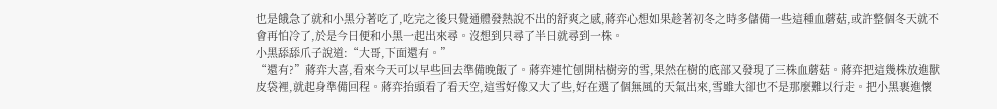也是餓急了就和小黑分著吃了,吃完之後只覺通體發熱說不出的舒爽之感,蔣弈心想如果趁著初冬之時多儲備一些這種血蘑菇,或許整個冬天就不會再怕冷了,於是今日便和小黑一起出來尋。沒想到只尋了半日就尋到一株。
小黑舔舔爪子說道:“大哥,下面還有。”
“還有?”蔣弈大喜,看來今天可以早些回去準備晚飯了。蔣弈連忙刨開枯樹旁的雪,果然在樹的底部又發現了三株血蘑菇。蔣弈把這幾株放進獸皮袋裡,就起身準備回程。蔣弈抬頭看了看天空,這雪好像又大了些,好在選了個無風的天氣出來,雪雖大卻也不是那麼難以行走。把小黑裹進懷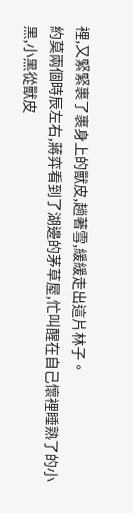裡,又緊緊裹了裹身上的獸皮,趟著雪,緩緩走出這片林子。
約莫兩個時辰左右,蔣弈看到了湖邊的茅草屋,忙叫醒在自己懷裡睡熟了的小黑,小黑從獸皮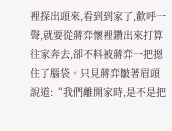裡探出頭來,看到到家了,歡呼一聲,就要從蔣弈懷裡鑽出來打算往家奔去,卻不料被蔣弈一把摁住了腦袋。只見蔣弈皺著眉頭說道:“我們離開家時,是不是把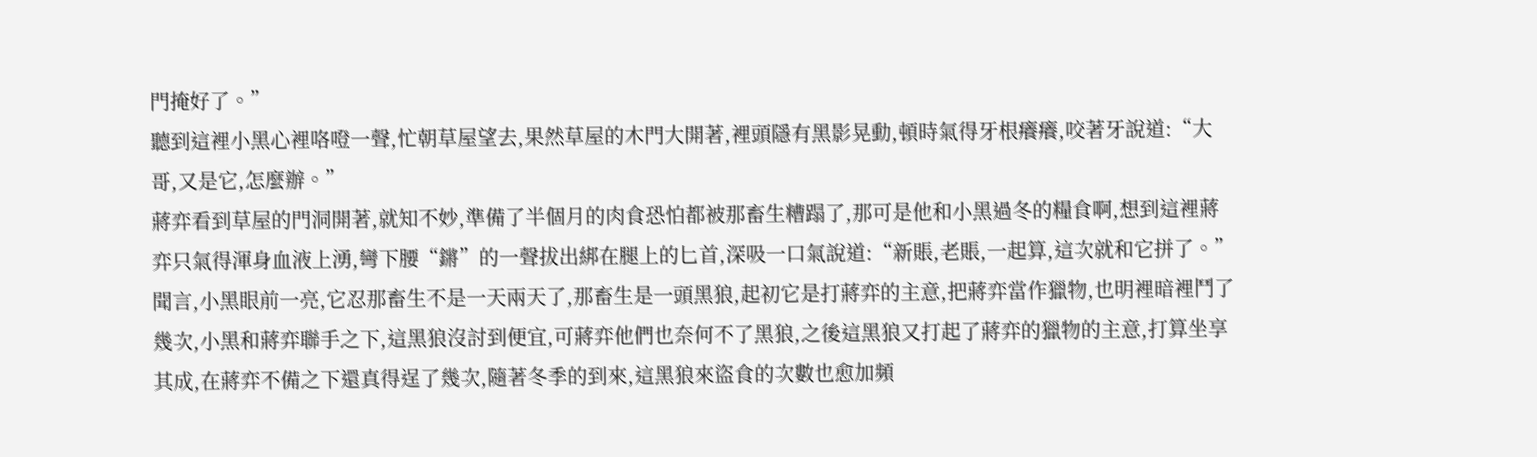門掩好了。”
聽到這裡小黑心裡咯噔一聲,忙朝草屋望去,果然草屋的木門大開著,裡頭隱有黑影晃動,頓時氣得牙根癢癢,咬著牙說道:“大哥,又是它,怎麼辦。”
蔣弈看到草屋的門洞開著,就知不妙,準備了半個月的肉食恐怕都被那畜生糟蹋了,那可是他和小黑過冬的糧食啊,想到這裡蔣弈只氣得渾身血液上湧,彎下腰“鏘”的一聲拔出綁在腿上的匕首,深吸一口氣說道:“新賬,老賬,一起算,這次就和它拼了。”聞言,小黑眼前一亮,它忍那畜生不是一天兩天了,那畜生是一頭黑狼,起初它是打蔣弈的主意,把蔣弈當作獵物,也明裡暗裡鬥了幾次,小黑和蔣弈聯手之下,這黑狼沒討到便宜,可蔣弈他們也奈何不了黑狼,之後這黑狼又打起了蔣弈的獵物的主意,打算坐享其成,在蔣弈不備之下還真得逞了幾次,隨著冬季的到來,這黑狼來盜食的次數也愈加頻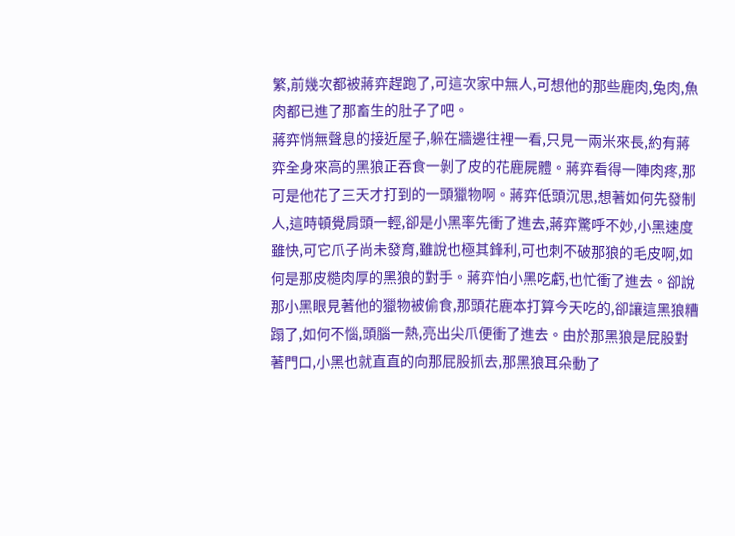繁,前幾次都被蔣弈趕跑了,可這次家中無人,可想他的那些鹿肉,兔肉,魚肉都已進了那畜生的肚子了吧。
蔣弈悄無聲息的接近屋子,躲在牆邊往裡一看,只見一兩米來長,約有蔣弈全身來高的黑狼正吞食一剝了皮的花鹿屍體。蔣弈看得一陣肉疼,那可是他花了三天才打到的一頭獵物啊。蔣弈低頭沉思,想著如何先發制人,這時頓覺肩頭一輕,卻是小黑率先衝了進去,蔣弈驚呼不妙,小黑速度雖快,可它爪子尚未發育,雖說也極其鋒利,可也刺不破那狼的毛皮啊,如何是那皮糙肉厚的黑狼的對手。蔣弈怕小黑吃虧,也忙衝了進去。卻說那小黑眼見著他的獵物被偷食,那頭花鹿本打算今天吃的,卻讓這黑狼糟蹋了,如何不惱,頭腦一熱,亮出尖爪便衝了進去。由於那黑狼是屁股對著門口,小黑也就直直的向那屁股抓去,那黑狼耳朵動了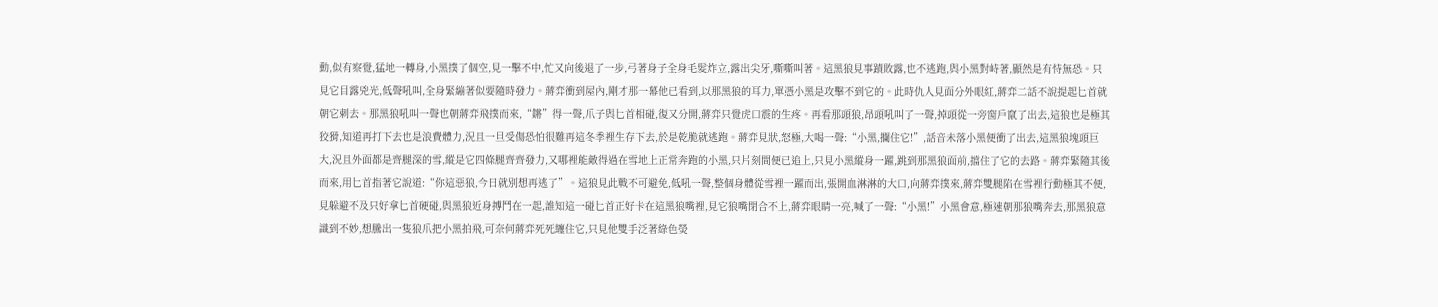動,似有察覺,猛地一轉身,小黑撲了個空,見一擊不中,忙又向後退了一步,弓著身子全身毛髮炸立,露出尖牙,嘶嘶叫著。這黑狼見事蹟敗露,也不逃跑,與小黑對峙著,顯然是有恃無恐。只見它目露兇光,低聲吼叫,全身緊繃著似要隨時發力。蔣弈衝到屋內,剛才那一幕他已看到,以那黑狼的耳力,單憑小黑是攻擊不到它的。此時仇人見面分外眼紅,蔣弈二話不說提起匕首就朝它刺去。那黑狼吼叫一聲也朝蔣弈飛撲而來,“鏘”得一聲,爪子與匕首相碰,復又分開,蔣弈只覺虎口震的生疼。再看那頭狼,昂頭吼叫了一聲,掉頭從一旁窗戶竄了出去,這狼也是極其狡猾,知道再打下去也是浪費體力,況且一旦受傷恐怕很難再這冬季裡生存下去,於是乾脆就逃跑。蔣弈見狀,怒極,大喝一聲:“小黑,攔住它!”,話音未落小黑便衝了出去,這黑狼塊頭巨大,況且外面都是齊腿深的雪,縱是它四條腿齊齊發力,又哪裡能敵得過在雪地上正常奔跑的小黑,只片刻間便已追上,只見小黑縱身一躍,跳到那黑狼面前,擋住了它的去路。蔣弈緊隨其後而來,用匕首指著它說道:“你這惡狼,今日就別想再逃了”。這狼見此戰不可避免,低吼一聲,整個身體從雪裡一躍而出,張開血淋淋的大口,向蔣弈撲來,蔣弈雙腿陷在雪裡行動極其不便,見躲避不及只好拿匕首硬碰,與黑狼近身搏鬥在一起,誰知這一碰匕首正好卡在這黑狼嘴裡,見它狼嘴閉合不上,蔣弈眼睛一亮,喊了一聲:“小黑!”小黑會意,極速朝那狼嘴奔去,那黑狼意識到不妙,想騰出一隻狼爪把小黑拍飛,可奈何蔣弈死死纏住它,只見他雙手泛著綠色熒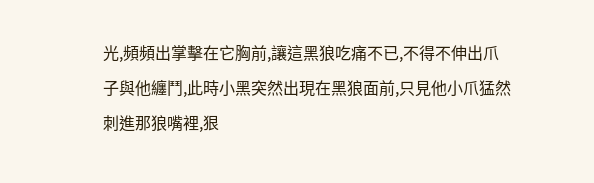光,頻頻出掌擊在它胸前,讓這黑狼吃痛不已,不得不伸出爪子與他纏鬥,此時小黑突然出現在黑狼面前,只見他小爪猛然刺進那狼嘴裡,狠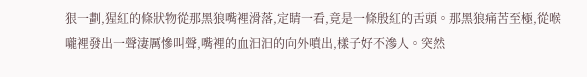狠一劃,猩紅的條狀物從那黑狼嘴裡滑落,定睛一看,竟是一條殷紅的舌頭。那黑狼痛苦至極,從喉嚨裡發出一聲淒厲慘叫聲,嘴裡的血汩汩的向外噴出,樣子好不滲人。突然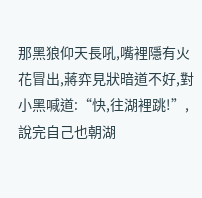那黑狼仰天長吼,嘴裡隱有火花冒出,蔣弈見狀暗道不好,對小黑喊道:“快,往湖裡跳!”,說完自己也朝湖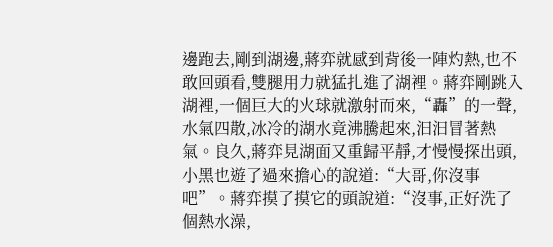邊跑去,剛到湖邊,蔣弈就感到背後一陣灼熱,也不敢回頭看,雙腿用力就猛扎進了湖裡。蔣弈剛跳入湖裡,一個巨大的火球就激射而來,“轟”的一聲,水氣四散,冰冷的湖水竟沸騰起來,汩汩冒著熱氣。良久,蔣弈見湖面又重歸平靜,才慢慢探出頭,小黑也遊了過來擔心的說道:“大哥,你沒事吧”。蔣弈摸了摸它的頭說道:“沒事,正好洗了個熱水澡,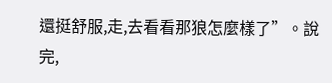還挺舒服,走,去看看那狼怎麼樣了”。說完,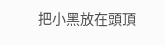把小黑放在頭頂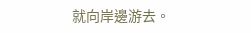就向岸邊游去。